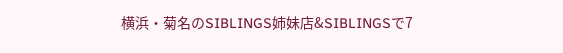横浜・菊名のSIBLINGS姉妹店&SIBLINGSで7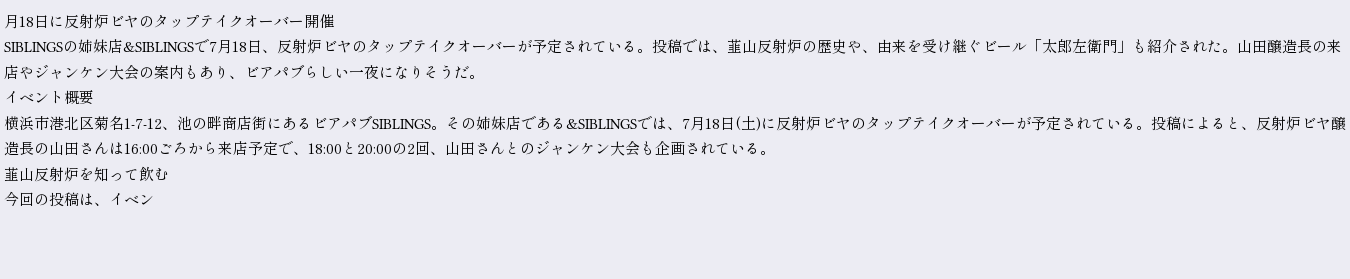月18日に反射炉ビヤのタップテイクオーバー開催
SIBLINGSの姉妹店&SIBLINGSで7月18日、反射炉ビヤのタップテイクオーバーが予定されている。投稿では、韮山反射炉の歴史や、由来を受け継ぐビール「太郎左衛門」も紹介された。山田醸造長の来店やジャンケン大会の案内もあり、ビアパブらしい一夜になりそうだ。
イベント概要
横浜市港北区菊名1-7-12、池の畔商店街にあるビアパブSIBLINGS。その姉妹店である&SIBLINGSでは、7月18日(土)に反射炉ビヤのタップテイクオーバーが予定されている。投稿によると、反射炉ビヤ醸造長の山田さんは16:00ごろから来店予定で、18:00と20:00の2回、山田さんとのジャンケン大会も企画されている。
韮山反射炉を知って飲む
今回の投稿は、イベン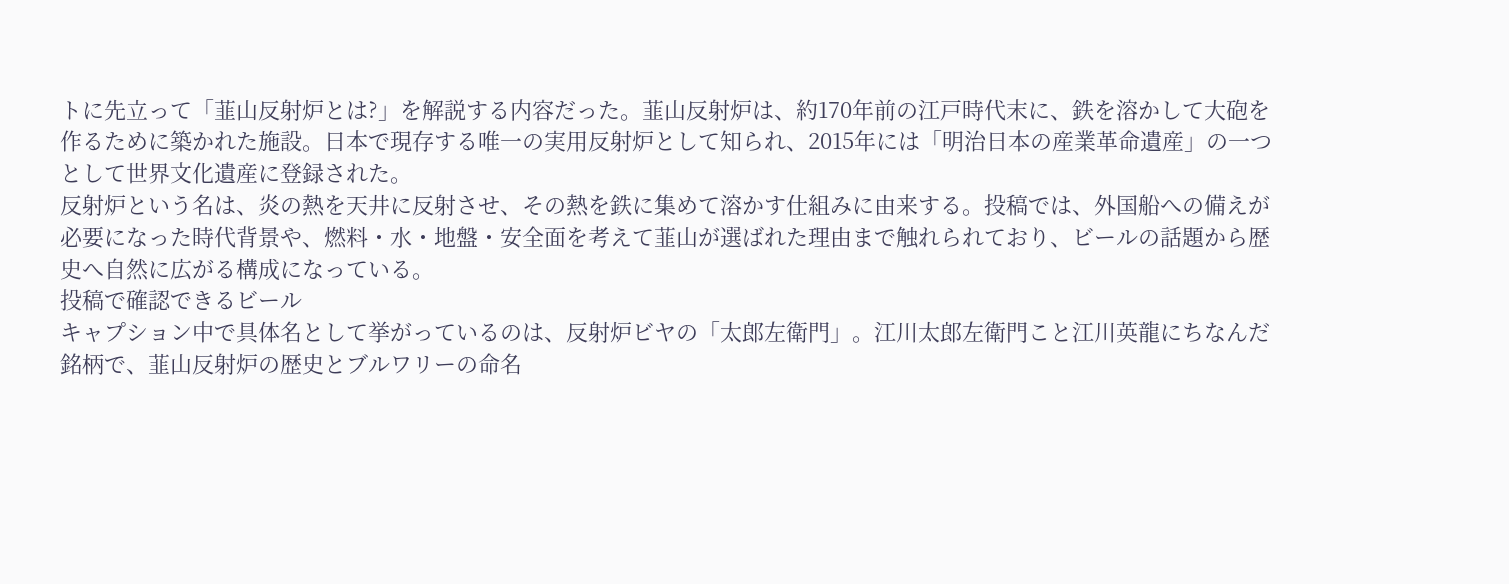トに先立って「韮山反射炉とは?」を解説する内容だった。韮山反射炉は、約170年前の江戸時代末に、鉄を溶かして大砲を作るために築かれた施設。日本で現存する唯一の実用反射炉として知られ、2015年には「明治日本の産業革命遺産」の一つとして世界文化遺産に登録された。
反射炉という名は、炎の熱を天井に反射させ、その熱を鉄に集めて溶かす仕組みに由来する。投稿では、外国船への備えが必要になった時代背景や、燃料・水・地盤・安全面を考えて韮山が選ばれた理由まで触れられており、ビールの話題から歴史へ自然に広がる構成になっている。
投稿で確認できるビール
キャプション中で具体名として挙がっているのは、反射炉ビヤの「太郎左衛門」。江川太郎左衛門こと江川英龍にちなんだ銘柄で、韮山反射炉の歴史とブルワリーの命名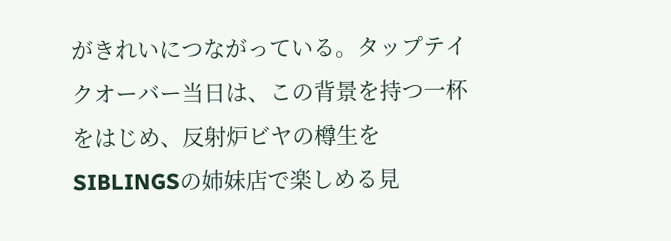がきれいにつながっている。タップテイクオーバー当日は、この背景を持つ一杯をはじめ、反射炉ビヤの樽生をSIBLINGSの姉妹店で楽しめる見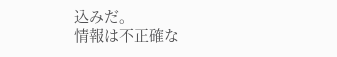込みだ。
情報は不正確な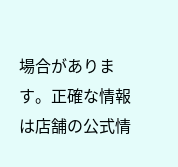場合があります。正確な情報は店舗の公式情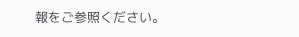報をご参照ください。